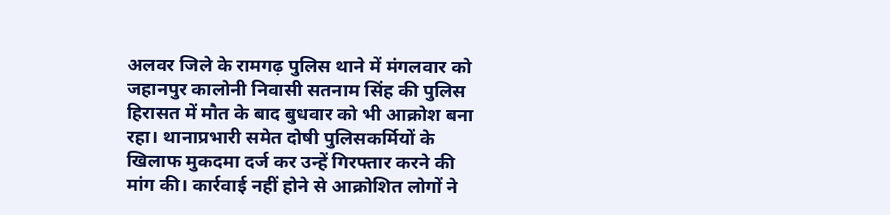अलवर जिले के रामगढ़ पुलिस थाने में मंगलवार को जहानपुर कालोनी निवासी सतनाम सिंह की पुलिस हिरासत में मौत के बाद बुधवार को भी आक्रोश बना रहा। थानाप्रभारी समेत दोषी पुलिसकर्मियों के खिलाफ मुकदमा दर्ज कर उन्हें गिरफ्तार करने की मांग की। कार्रवाई नहीं होने से आक्रोशित लोगों ने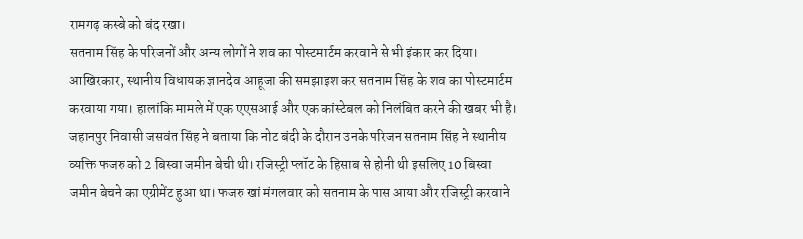रामगढ़ कस्बे को बंद रखा।
सतनाम सिंह के परिजनों और अन्य लोगों ने शव का पोस्टमार्टम करवाने से भी इंकार कर दिया। आखिरकार, स्थानीय विधायक ज्ञानदेव आहूजा की समझाइश कर सतनाम सिंह के शव का पोस्टमार्टम करवाया गया। हालांकि मामले में एक एएसआई और एक कांस्टेबल को निलंबित करने की खबर भी है।
जहानपुर निवासी जसवंत सिंह ने बताया कि नोट बंदी के दौरान उनके परिजन सतनाम सिंह ने स्थानीय व्यक्ति फजरु को 2 बिस्वा जमीन बेची थी। रजिस्ट्री प्लॉट के हिसाब से होनी थी इसलिए 10 बिस्वा जमीन बेचने का एग्रीमेंट हुआ था। फजरु खां मंगलवार को सतनाम के पास आया और रजिस्ट्री करवाने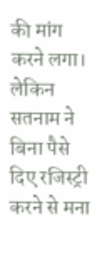की मांग करने लगा। लेकिन सतनाम ने बिना पैसे दिए रजिस्ट्री करने से मना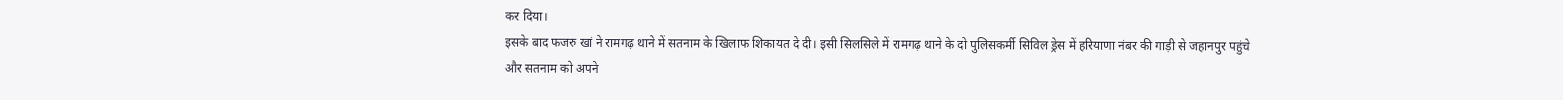कर दिया।
इसके बाद फजरु खां ने रामगढ़ थाने में सतनाम के खिलाफ शिकायत दे दी। इसी सिलसिले में रामगढ़ थाने के दो पुलिसकर्मी सिविल ड्रेस में हरियाणा नंबर की गाड़ी से जहानपुर पहुंचे और सतनाम को अपने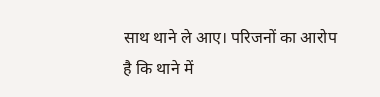साथ थाने ले आए। परिजनों का आरोप है कि थाने में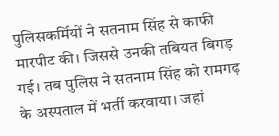पुलिसकर्मियों ने सतनाम सिंह से काफी मारपीट की। जिससे उनकी तबियत बिगड़ गई। तब पुलिस ने सतनाम सिंह को रामगढ़ के अस्पताल में भर्ती करवाया। जहां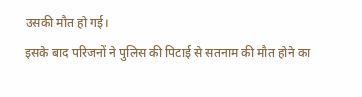उसकी मौत हो गई।
इसके बाद परिजनों ने पुलिस की पिटाई से सतनाम की मौत होने का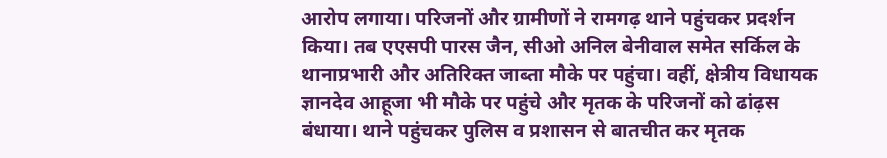आरोप लगाया। परिजनों और ग्रामीणों ने रामगढ़ थाने पहुंचकर प्रदर्शन किया। तब एएसपी पारस जैन, सीओ अनिल बेनीवाल समेत सर्किल के थानाप्रभारी और अतिरिक्त जाब्ता मौके पर पहुंचा। वहीं, क्षेत्रीय विधायक ज्ञानदेव आहूजा भी मौके पर पहुंचे और मृतक के परिजनों को ढांढ़स बंधाया। थाने पहुंचकर पुलिस व प्रशासन से बातचीत कर मृतक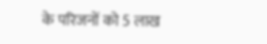के परिजनों को 5 लाख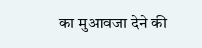का मुआवजा देने की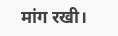मांग रखी।